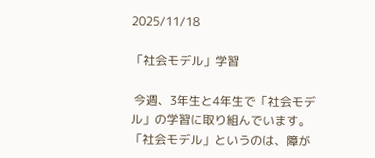2025/11/18

「社会モデル」学習

 今週、3年生と4年生で「社会モデル」の学習に取り組んでいます。「社会モデル」というのは、障が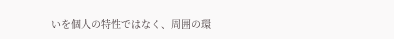いを個人の特性ではなく、周囲の環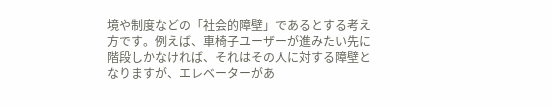境や制度などの「社会的障壁」であるとする考え方です。例えば、車椅子ユーザーが進みたい先に階段しかなければ、それはその人に対する障壁となりますが、エレベーターがあ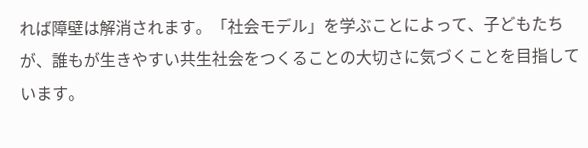れば障壁は解消されます。「社会モデル」を学ぶことによって、子どもたちが、誰もが生きやすい共生社会をつくることの大切さに気づくことを目指しています。